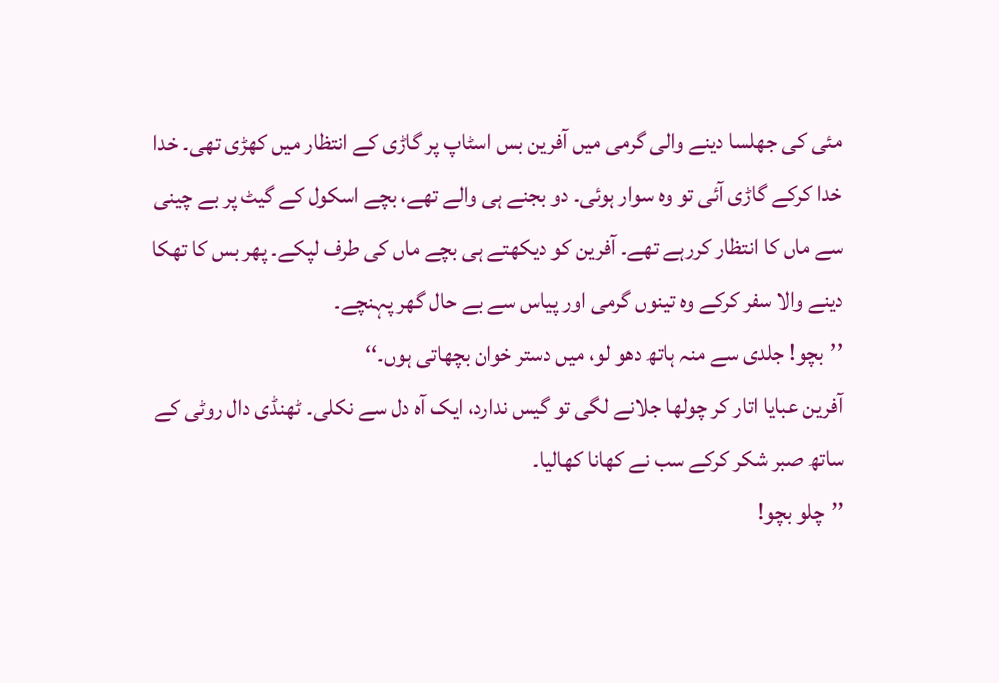مئی کی جھلسا دینے والی گرمی میں آفرین بس اسٹاپ پر گاڑی کے انتظار میں کھڑی تھی۔ خدا خدا کرکے گاڑی آئی تو وہ سوار ہوئی۔ دو بجنے ہی والے تھے، بچے اسکول کے گیٹ پر بے چینی سے ماں کا انتظار کررہے تھے۔ آفرین کو دیکھتے ہی بچے ماں کی طرف لپکے۔ پھر بس کا تھکا دینے والا سفر کرکے وہ تینوں گرمی اور پیاس سے بے حال گھر پہنچے۔
’’بچو! جلدی سے منہ ہاتھ دھو لو، میں دستر خوان بچھاتی ہوں۔‘‘
آفرین عبایا اتار کر چولھا جلانے لگی تو گیس ندارد، ایک آہ دل سے نکلی۔ ٹھنڈی دال روٹی کے ساتھ صبر شکر کرکے سب نے کھانا کھالیا۔
’’چلو بچو!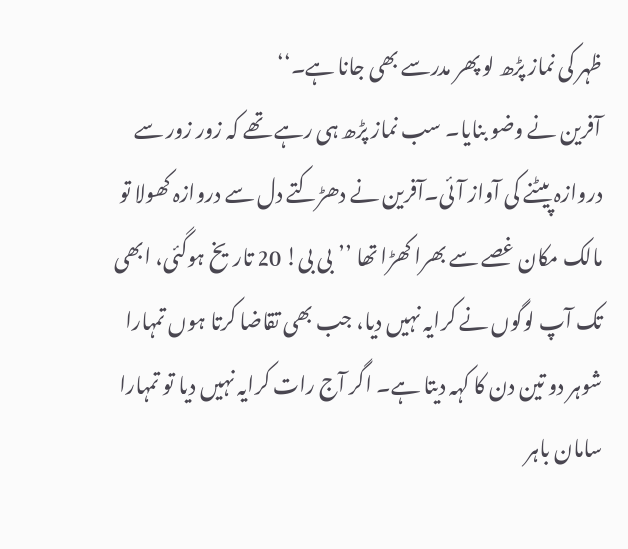ظہر کی نماز پڑھ لو پھر مدرسے بھی جانا ہے۔‘‘
آفرین نے وضو بنایا۔ سب نماز پڑھ ہی رہے تھے کہ زور زور سے دروازہ پیٹنے کی آواز آئی۔آفرین نے دھڑکتے دل سے دروازہ کھولا تو مالک مکان غصے سے بھرا کھڑا تھا ’’بی بی! 20 تاریخ ہوگئی، ابھی تک آپ لوگوں نے کرایہ نہیں دیا، جب بھی تقاضا کرتا ہوں تمہارا شوہر دو تین دن کا کہہ دیتا ہے۔ اگر آج رات کرایہ نہیں دیا تو تمہارا سامان باہر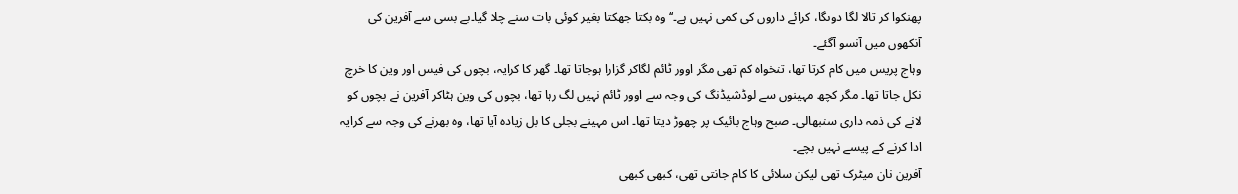پھنکوا کر تالا لگا دوںگا، کرائے داروں کی کمی نہیں ہے۔‘‘ وہ بکتا جھکتا بغیر کوئی بات سنے چلا گیا۔بے بسی سے آفرین کی آنکھوں میں آنسو آگئے۔
وہاج پریس میں کام کرتا تھا، تنخواہ کم تھی مگر اوور ٹائم لگاکر گزارا ہوجاتا تھا۔ گھر کا کرایہ، بچوں کی فیس اور وین کا خرچ نکل جاتا تھا۔ مگر کچھ مہینوں سے لوڈشیڈنگ کی وجہ سے اوور ٹائم نہیں لگ رہا تھا، بچوں کی وین ہٹاکر آفرین نے بچوں کو لانے کی ذمہ داری سنبھالی۔ صبح وہاج بائیک پر چھوڑ دیتا تھا۔ اس مہینے بجلی کا بل زیادہ آیا تھا، وہ بھرنے کی وجہ سے کرایہ ادا کرنے کے پیسے نہیں بچے۔
آفرین نان میٹرک تھی لیکن سلائی کا کام جانتی تھی، کبھی کبھی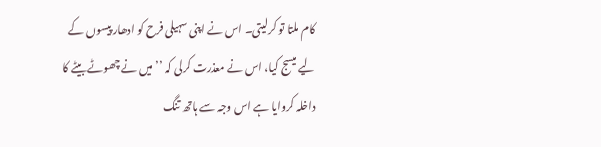کام ملتا تو کرلیتی۔ اس نے اپنی سہیلی فرح کو ادھار پیسوں کے لیے میسج کیا، اس نے معذرت کرلی کہ ’’میں نے چھوٹے بیٹے کا داخلہ کروایا ہے اس وجہ سے ہاتھ تنگ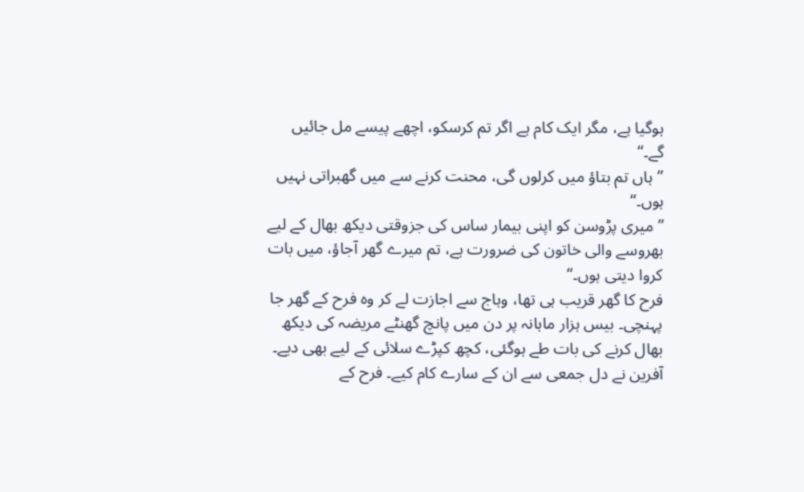ہوگیا ہے، مگر ایک کام ہے اگر تم کرسکو، اچھے پیسے مل جائیں گے۔‘‘
’’ہاں تم بتاؤ میں کرلوں گی، محنت کرنے سے میں گھبراتی نہیں ہوں۔‘‘
’’میری پڑوسن کو اپنی بیمار ساس کی جزوقتی دیکھ بھال کے لیے بھروسے والی خاتون کی ضرورت ہے، تم میرے گھر آجاؤ، میں بات کروا دیتی ہوں۔‘‘
فرح کا گھر قریب ہی تھا، وہاج سے اجازت لے کر وہ فرح کے گھر جا پہنچی۔ بیس ہزار ماہانہ پر دن میں پانچ گھنٹے مریضہ کی دیکھ بھال کرنے کی بات طے ہوگئی، کچھ کپڑے سلائی کے لیے بھی دیے۔ آفرین نے دل جمعی سے ان کے سارے کام کیے۔ فرح کے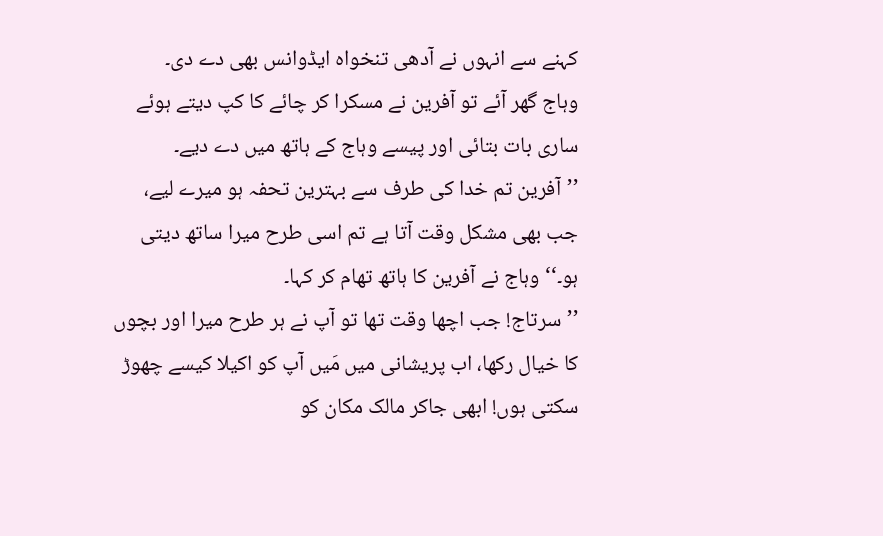کہنے سے انہوں نے آدھی تنخواہ ایڈوانس بھی دے دی۔
وہاج گھر آئے تو آفرین نے مسکرا کر چائے کا کپ دیتے ہوئے ساری بات بتائی اور پیسے وہاج کے ہاتھ میں دے دیے۔
’’آفرین تم خدا کی طرف سے بہترین تحفہ ہو میرے لیے، جب بھی مشکل وقت آتا ہے تم اسی طرح میرا ساتھ دیتی ہو۔‘‘ وہاج نے آفرین کا ہاتھ تھام کر کہا۔
’’سرتاج! جب اچھا وقت تھا تو آپ نے ہر طرح میرا اور بچوں کا خیال رکھا، اب پریشانی میں مَیں آپ کو اکیلا کیسے چھوڑ سکتی ہوں! ابھی جاکر مالک مکان کو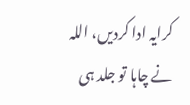کرایہ ادا کردیں، اللہ نے چاہا تو جلد ہی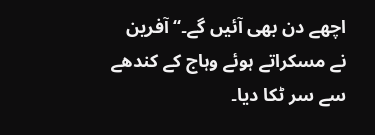اچھے دن بھی آئیں گے۔‘‘ آفرین نے مسکراتے ہوئے وہاج کے کندھے سے سر ٹکا دیا۔